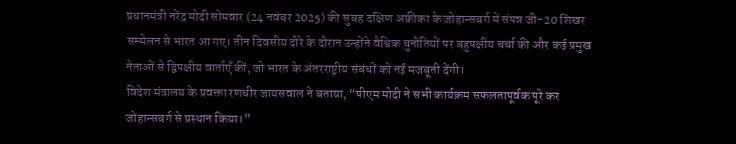प्रधानमंत्री नरेंद्र मोदी सोमवार (24 नवंबर 2025) की सुबह दक्षिण अफ्रीका के जोहान्सबर्ग में संपन्न जी-20 शिखर सम्मेलन से भारत आ गए। तीन दिवसीय दौरे के दौरान उन्होंने वैश्विक चुनौतियों पर बहुपक्षीय चर्चा की और कई प्रमुख नेताओं से द्विपक्षीय वार्ताएँ कीं, जो भारत के अंतरराष्ट्रीय संबंधों को नई मजबूती देंगी।
विदेश मंत्रालय के प्रवक्ता रणधीर जायसवाल ने बताया, “पीएम मोदी ने सभी कार्यक्रम सफलतापूर्वक पूरे कर जोहान्सबर्ग से प्रस्थान किया।”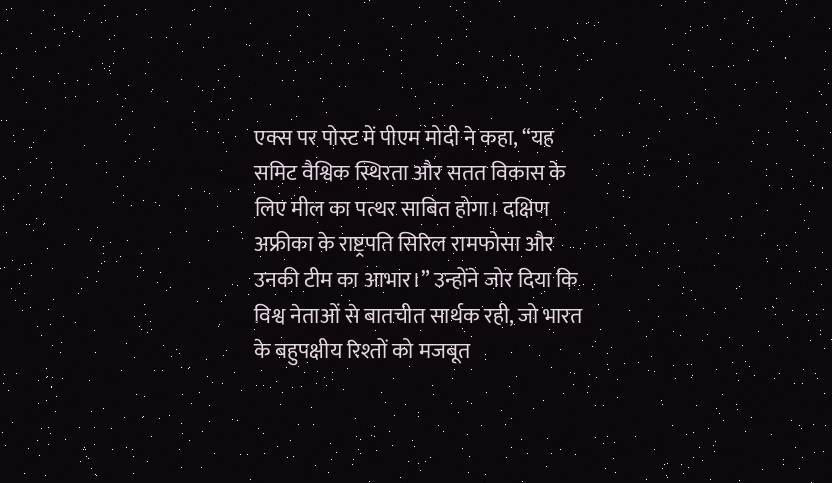एक्स पर पोस्ट में पीएम मोदी ने कहा, “यह समिट वैश्विक स्थिरता और सतत विकास के लिए मील का पत्थर साबित होगा। दक्षिण अफ्रीका के राष्ट्रपति सिरिल रामफोसा और उनकी टीम का आभार।” उन्होंने जोर दिया कि विश्व नेताओं से बातचीत सार्थक रही, जो भारत के बहुपक्षीय रिश्तों को मजबूत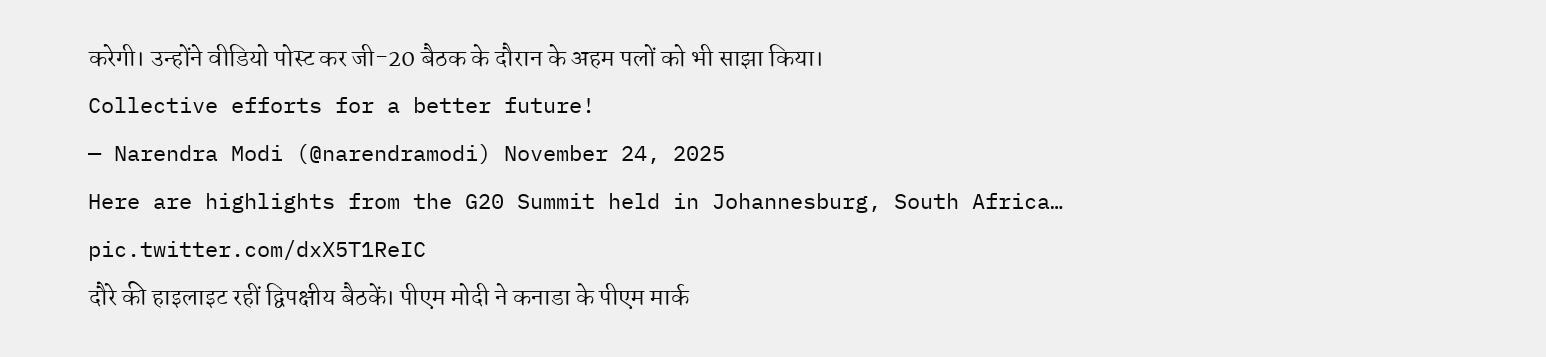करेगी। उन्होंने वीडियो पोस्ट कर जी-20 बैठक के दौरान के अहम पलों को भी साझा किया।
Collective efforts for a better future!
— Narendra Modi (@narendramodi) November 24, 2025
Here are highlights from the G20 Summit held in Johannesburg, South Africa… pic.twitter.com/dxX5T1ReIC
दौरे की हाइलाइट रहीं द्विपक्षीय बैठकें। पीएम मोदी ने कनाडा के पीएम मार्क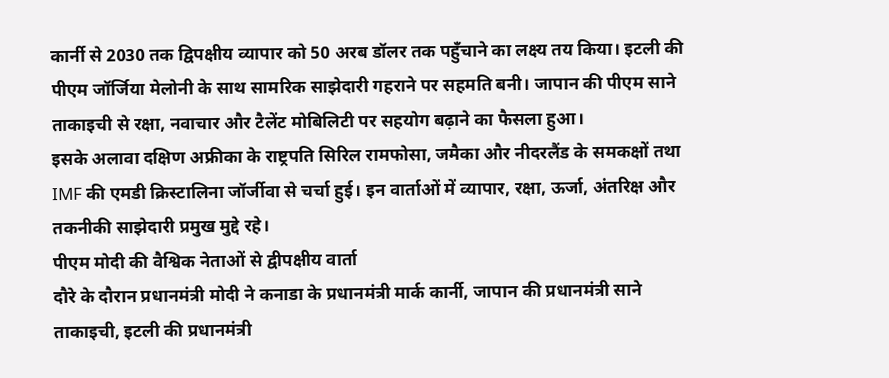कार्नी से 2030 तक द्विपक्षीय व्यापार को 50 अरब डॉलर तक पहुँचाने का लक्ष्य तय किया। इटली की पीएम जॉर्जिया मेलोनी के साथ सामरिक साझेदारी गहराने पर सहमति बनी। जापान की पीएम साने ताकाइची से रक्षा, नवाचार और टैलेंट मोबिलिटी पर सहयोग बढ़ाने का फैसला हुआ।
इसके अलावा दक्षिण अफ्रीका के राष्ट्रपति सिरिल रामफोसा, जमैका और नीदरलैंड के समकक्षों तथा IMF की एमडी क्रिस्टालिना जॉर्जीवा से चर्चा हुई। इन वार्ताओं में व्यापार, रक्षा, ऊर्जा, अंतरिक्ष और तकनीकी साझेदारी प्रमुख मुद्दे रहे।
पीएम मोदी की वैश्विक नेताओं से द्वीपक्षीय वार्ता
दौरे के दौरान प्रधानमंत्री मोदी ने कनाडा के प्रधानमंत्री मार्क कार्नी, जापान की प्रधानमंत्री साने ताकाइची, इटली की प्रधानमंत्री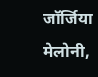जॉर्जिया मेलोनी,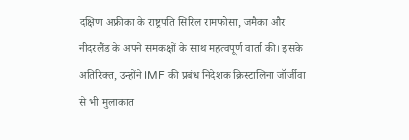दक्षिण अफ्रीका के राष्ट्रपति सिरिल रामफोसा, जमैका और नीदरलैंड के अपने समकक्षों के साथ महत्वपूर्ण वार्ता की। इसके अतिरिक्त, उन्होंने IMF की प्रबंध निदेशक क्रिस्टालिना जॉर्जीवा से भी मुलाकात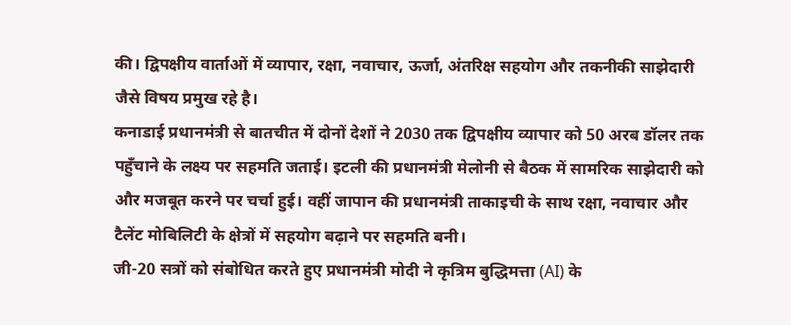की। द्विपक्षीय वार्ताओं में व्यापार, रक्षा, नवाचार, ऊर्जा, अंतरिक्ष सहयोग और तकनीकी साझेदारी जैसे विषय प्रमुख रहे है।
कनाडाई प्रधानमंत्री से बातचीत में दोनों देशों ने 2030 तक द्विपक्षीय व्यापार को 50 अरब डॉलर तक पहुँचाने के लक्ष्य पर सहमति जताई। इटली की प्रधानमंत्री मेलोनी से बैठक में सामरिक साझेदारी को और मजबूत करने पर चर्चा हुई। वहीं जापान की प्रधानमंत्री ताकाइची के साथ रक्षा, नवाचार और टैलेंट मोबिलिटी के क्षेत्रों में सहयोग बढ़ाने पर सहमति बनी।
जी-20 सत्रों को संबोधित करते हुए प्रधानमंत्री मोदी ने कृत्रिम बुद्धिमत्ता (AI) के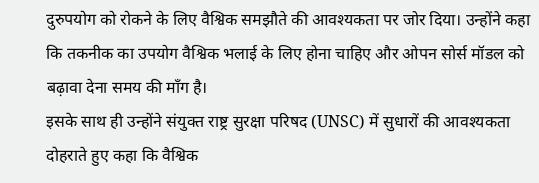दुरुपयोग को रोकने के लिए वैश्विक समझौते की आवश्यकता पर जोर दिया। उन्होंने कहा कि तकनीक का उपयोग वैश्विक भलाई के लिए होना चाहिए और ओपन सोर्स मॉडल को बढ़ावा देना समय की माँग है।
इसके साथ ही उन्होंने संयुक्त राष्ट्र सुरक्षा परिषद (UNSC) में सुधारों की आवश्यकता दोहराते हुए कहा कि वैश्विक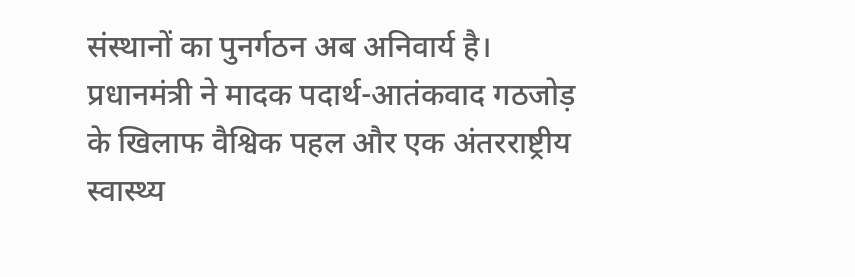संस्थानों का पुनर्गठन अब अनिवार्य है। प्रधानमंत्री ने मादक पदार्थ-आतंकवाद गठजोड़ के खिलाफ वैश्विक पहल और एक अंतरराष्ट्रीय स्वास्थ्य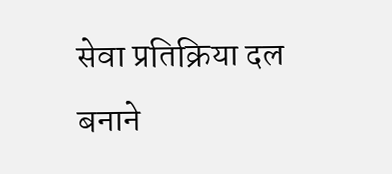सेवा प्रतिक्रिया दल बनाने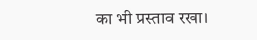का भी प्रस्ताव रखा।